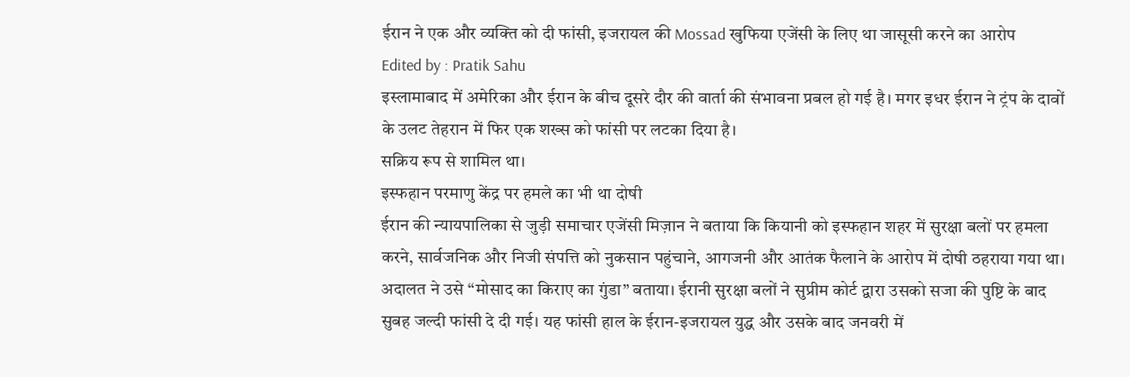ईरान ने एक और व्यक्ति को दी फांसी, इजरायल की Mossad खुफिया एजेंसी के लिए था जासूसी करने का आरोप
Edited by : Pratik Sahu
इस्लामाबाद में अमेरिका और ईरान के बीच दूसरे दौर की वार्ता की संभावना प्रबल हो गई है। मगर इधर ईरान ने ट्रंप के दावों के उलट तेहरान में फिर एक शख्स को फांसी पर लटका दिया है।
सक्रिय रूप से शामिल था।
इस्फहान परमाणु केंद्र पर हमले का भी था दोषी
ईरान की न्यायपालिका से जुड़ी समाचार एजेंसी मिज़ान ने बताया कि कियानी को इस्फहान शहर में सुरक्षा बलों पर हमला करने, सार्वजनिक और निजी संपत्ति को नुकसान पहुंचाने, आगजनी और आतंक फैलाने के आरोप में दोषी ठहराया गया था। अदालत ने उसे “मोसाद का किराए का गुंडा” बताया। ईरानी सुरक्षा बलों ने सुप्रीम कोर्ट द्वारा उसको सजा की पुष्टि के बाद सुबह जल्दी फांसी दे दी गई। यह फांसी हाल के ईरान-इजरायल युद्ध और उसके बाद जनवरी में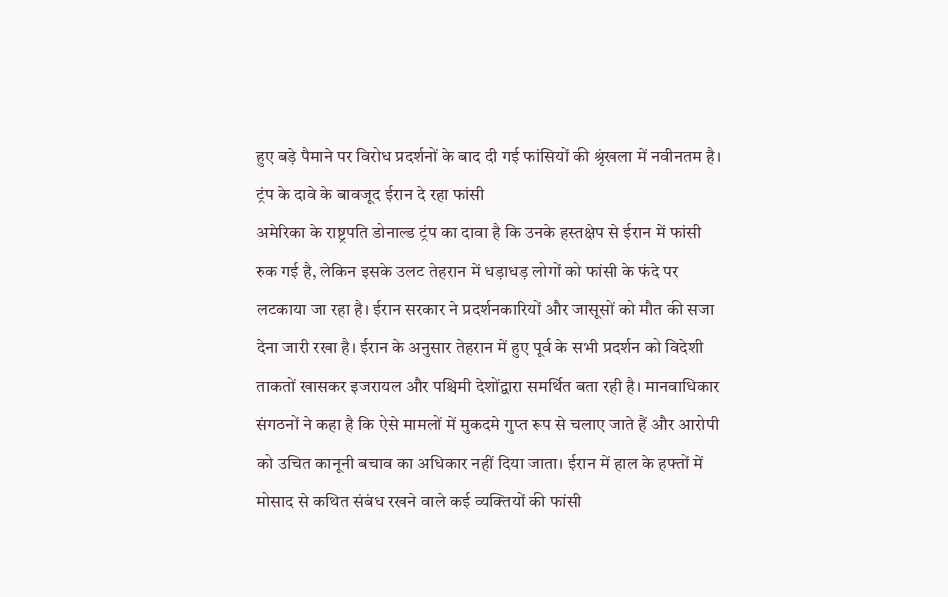हुए बड़े पैमाने पर विरोध प्रदर्शनों के बाद दी गई फांसियों की श्रृंखला में नवीनतम है।
ट्रंप के दावे के बावजूद ईरान दे रहा फांसी
अमेरिका के राष्ट्रपति डोनाल्ड ट्रंप का दावा है कि उनके हस्तक्षेप से ईरान में फांसी रुक गई है, लेकिन इसके उलट तेहरान में धड़ाधड़ लोगों को फांसी के फंदे पर लटकाया जा रहा है। ईरान सरकार ने प्रदर्शनकारियों और जासूसों को मौत की सजा देना जारी रखा है। ईरान के अनुसार तेहरान में हुए पूर्व के सभी प्रदर्शन को विदेशी ताकतों खासकर इजरायल और पश्चिमी देशोंद्वारा समर्थित बता रही है। मानवाधिकार संगठनों ने कहा है कि ऐसे मामलों में मुकदमे गुप्त रूप से चलाए जाते हैं और आरोपी को उचित कानूनी बचाव का अधिकार नहीं दिया जाता। ईरान में हाल के हफ्तों में मोसाद से कथित संबंध रखने वाले कई व्यक्तियों की फांसी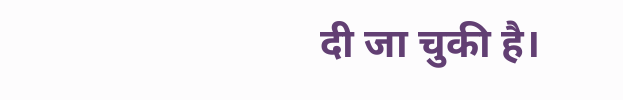दी जा चुकी है।